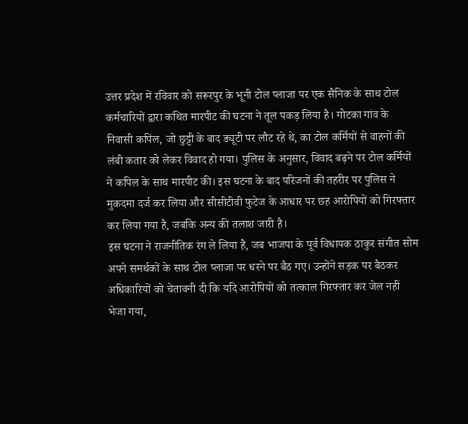उत्तर प्रदेश में रविवार को सरूरपुर के भूनी टोल प्लाजा पर एक सैनिक के साथ टोल कर्मचारियों द्वारा कथित मारपीट की घटना ने तूल पकड़ लिया है। गोटका गांव के निवासी कपिल, जो छुट्टी के बाद ड्यूटी पर लौट रहे थे, का टोल कर्मियों से वाहनों की लंबी कतार को लेकर विवाद हो गया। पुलिस के अनुसार, विवाद बढ़ने पर टोल कर्मियों ने कपिल के साथ मारपीट की। इस घटना के बाद परिजनों की तहरीर पर पुलिस ने मुकदमा दर्ज कर लिया और सीसीटीवी फुटेज के आधार पर छह आरोपियों को गिरफ्तार कर लिया गया है, जबकि अन्य की तलाश जारी है।
इस घटना ने राजनीतिक रंग ले लिया है, जब भाजपा के पूर्व विधायक ठाकुर संगीत सोम अपने समर्थकों के साथ टोल प्लाजा पर धरने पर बैठ गए। उन्होंने सड़क पर बैठकर अधिकारियों को चेतावनी दी कि यदि आरोपियों को तत्काल गिरफ्तार कर जेल नहीं भेजा गया,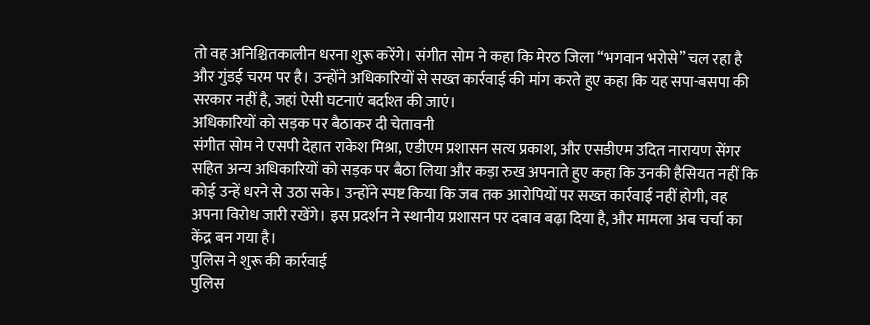तो वह अनिश्चितकालीन धरना शुरू करेंगे। संगीत सोम ने कहा कि मेरठ जिला “भगवान भरोसे” चल रहा है और गुंडई चरम पर है। उन्होंने अधिकारियों से सख्त कार्रवाई की मांग करते हुए कहा कि यह सपा-बसपा की सरकार नहीं है, जहां ऐसी घटनाएं बर्दाश्त की जाएं।
अधिकारियों को सड़क पर बैठाकर दी चेतावनी
संगीत सोम ने एसपी देहात राकेश मिश्रा, एडीएम प्रशासन सत्य प्रकाश, और एसडीएम उदित नारायण सेंगर सहित अन्य अधिकारियों को सड़क पर बैठा लिया और कड़ा रुख अपनाते हुए कहा कि उनकी हैसियत नहीं कि कोई उन्हें धरने से उठा सके। उन्होंने स्पष्ट किया कि जब तक आरोपियों पर सख्त कार्रवाई नहीं होगी, वह अपना विरोध जारी रखेंगे। इस प्रदर्शन ने स्थानीय प्रशासन पर दबाव बढ़ा दिया है, और मामला अब चर्चा का केंद्र बन गया है।
पुलिस ने शुरू की कार्रवाई
पुलिस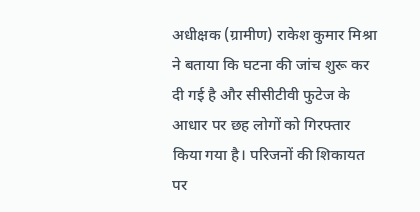अधीक्षक (ग्रामीण) राकेश कुमार मिश्रा ने बताया कि घटना की जांच शुरू कर दी गई है और सीसीटीवी फुटेज के आधार पर छह लोगों को गिरफ्तार किया गया है। परिजनों की शिकायत पर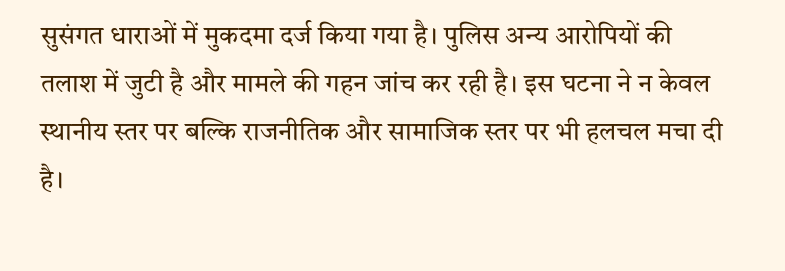सुसंगत धाराओं में मुकदमा दर्ज किया गया है। पुलिस अन्य आरोपियों की तलाश में जुटी है और मामले की गहन जांच कर रही है। इस घटना ने न केवल स्थानीय स्तर पर बल्कि राजनीतिक और सामाजिक स्तर पर भी हलचल मचा दी है।